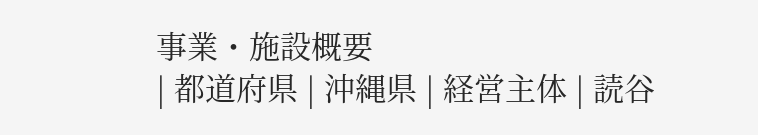事業・施設概要
| 都道府県 | 沖縄県 | 経営主体 | 読谷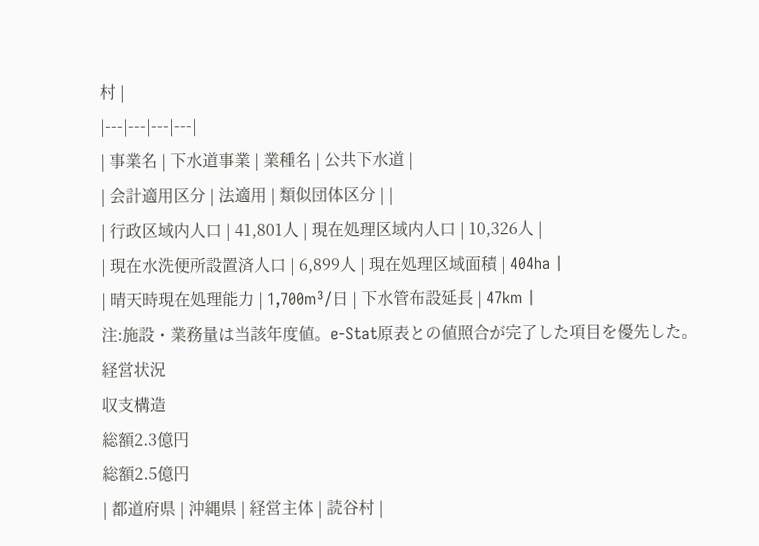村 |
|---|---|---|---|
| 事業名 | 下水道事業 | 業種名 | 公共下水道 |
| 会計適用区分 | 法適用 | 類似団体区分 | |
| 行政区域内人口 | 41,801人 | 現在処理区域内人口 | 10,326人 |
| 現在水洗便所設置済人口 | 6,899人 | 現在処理区域面積 | 404ha |
| 晴天時現在処理能力 | 1,700m³/日 | 下水管布設延長 | 47km |
注:施設・業務量は当該年度値。e-Stat原表との値照合が完了した項目を優先した。
経営状況
収支構造
総額2.3億円
総額2.5億円
| 都道府県 | 沖縄県 | 経営主体 | 読谷村 |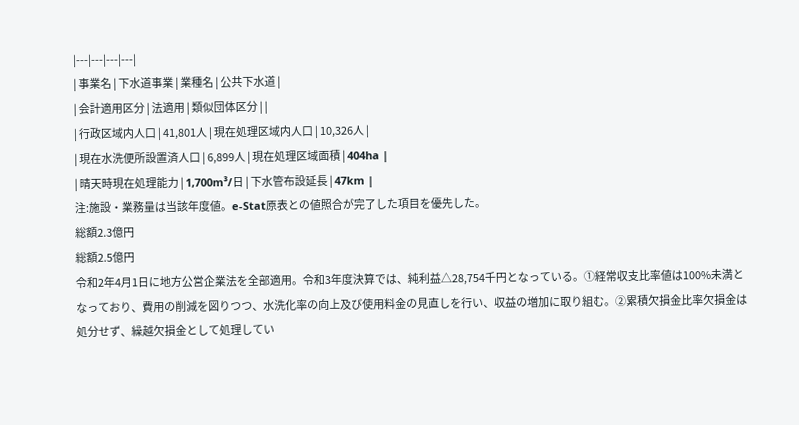|---|---|---|---|
| 事業名 | 下水道事業 | 業種名 | 公共下水道 |
| 会計適用区分 | 法適用 | 類似団体区分 | |
| 行政区域内人口 | 41,801人 | 現在処理区域内人口 | 10,326人 |
| 現在水洗便所設置済人口 | 6,899人 | 現在処理区域面積 | 404ha |
| 晴天時現在処理能力 | 1,700m³/日 | 下水管布設延長 | 47km |
注:施設・業務量は当該年度値。e-Stat原表との値照合が完了した項目を優先した。
総額2.3億円
総額2.5億円
令和2年4月1日に地方公営企業法を全部適用。令和3年度決算では、純利益△28,754千円となっている。①経常収支比率値は100%未満となっており、費用の削減を図りつつ、水洗化率の向上及び使用料金の見直しを行い、収益の増加に取り組む。②累積欠損金比率欠損金は処分せず、繰越欠損金として処理してい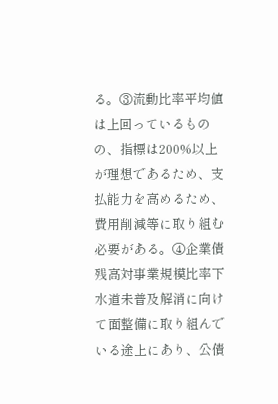る。③流動比率平均値は上回っているものの、指標は200%以上が理想であるため、支払能力を高めるため、費用削減等に取り組む必要がある。④企業債残高対事業規模比率下水道未普及解消に向けて面整備に取り組んでいる途上にあり、公債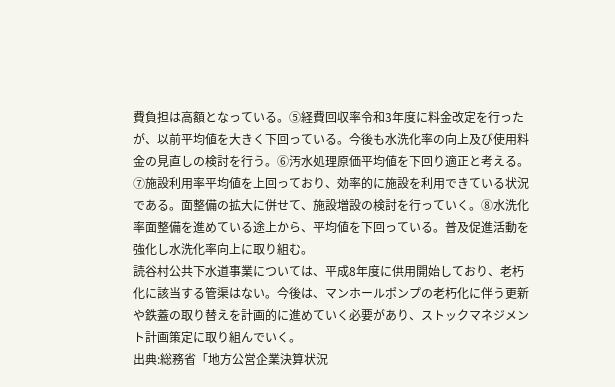費負担は高額となっている。⑤経費回収率令和3年度に料金改定を行ったが、以前平均値を大きく下回っている。今後も水洗化率の向上及び使用料金の見直しの検討を行う。⑥汚水処理原価平均値を下回り適正と考える。⑦施設利用率平均値を上回っており、効率的に施設を利用できている状況である。面整備の拡大に併せて、施設増設の検討を行っていく。⑧水洗化率面整備を進めている途上から、平均値を下回っている。普及促進活動を強化し水洗化率向上に取り組む。
読谷村公共下水道事業については、平成8年度に供用開始しており、老朽化に該当する管渠はない。今後は、マンホールポンプの老朽化に伴う更新や鉄蓋の取り替えを計画的に進めていく必要があり、ストックマネジメント計画策定に取り組んでいく。
出典:総務省「地方公営企業決算状況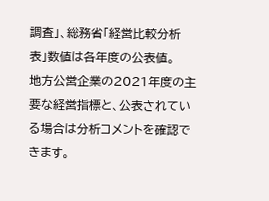調査」、総務省「経営比較分析表」数値は各年度の公表値。
地方公営企業の2021年度の主要な経営指標と、公表されている場合は分析コメントを確認できます。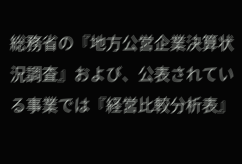総務省の『地方公営企業決算状況調査』および、公表されている事業では『経営比較分析表』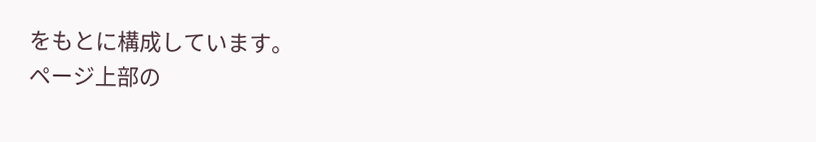をもとに構成しています。
ページ上部の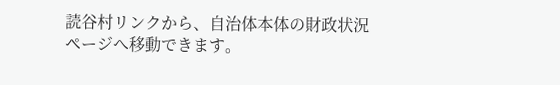読谷村リンクから、自治体本体の財政状況ページへ移動できます。